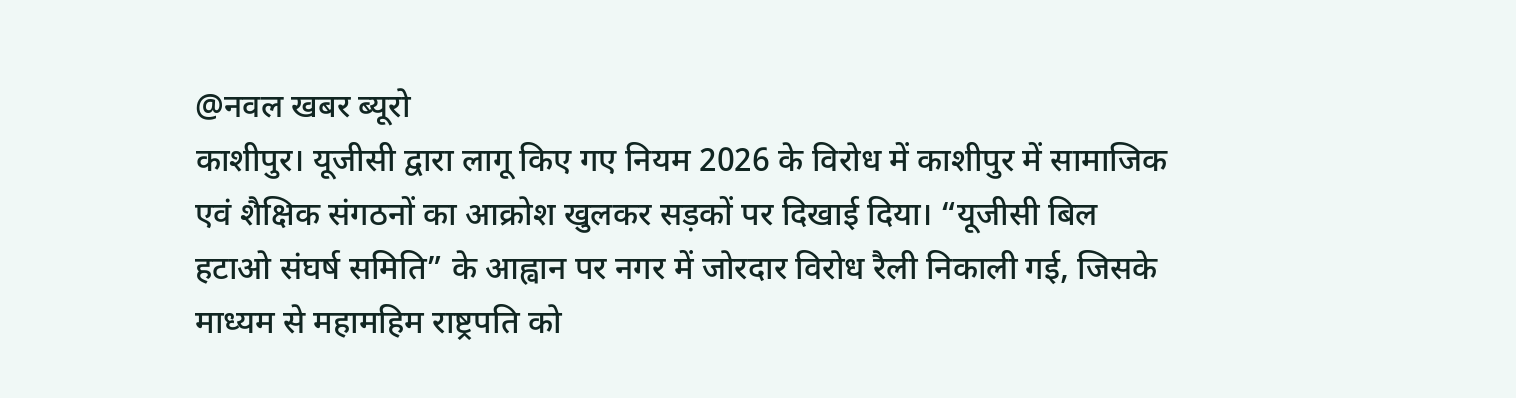@नवल खबर ब्यूरो
काशीपुर। यूजीसी द्वारा लागू किए गए नियम 2026 के विरोध में काशीपुर में सामाजिक एवं शैक्षिक संगठनों का आक्रोश खुलकर सड़कों पर दिखाई दिया। “यूजीसी बिल हटाओ संघर्ष समिति” के आह्वान पर नगर में जोरदार विरोध रैली निकाली गई, जिसके माध्यम से महामहिम राष्ट्रपति को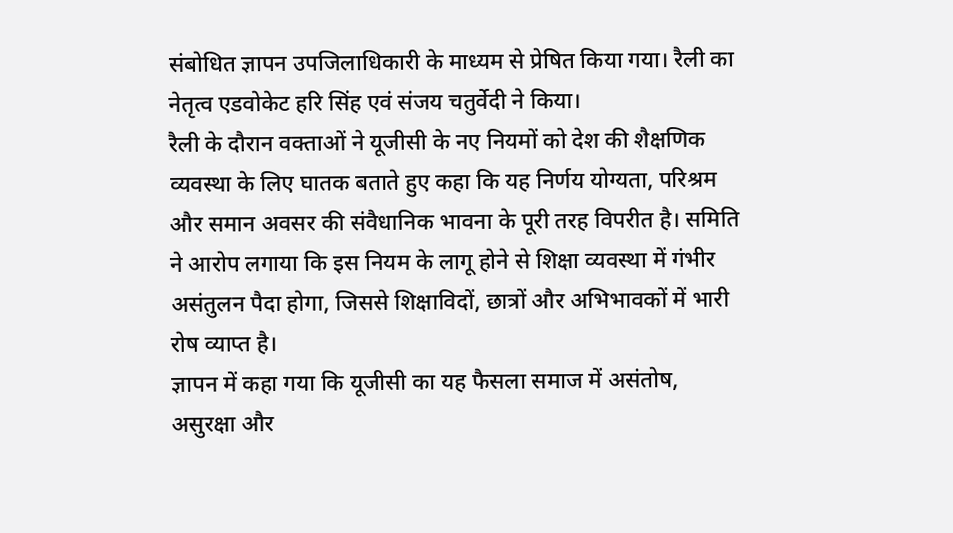संबोधित ज्ञापन उपजिलाधिकारी के माध्यम से प्रेषित किया गया। रैली का नेतृत्व एडवोकेट हरि सिंह एवं संजय चतुर्वेदी ने किया।
रैली के दौरान वक्ताओं ने यूजीसी के नए नियमों को देश की शैक्षणिक व्यवस्था के लिए घातक बताते हुए कहा कि यह निर्णय योग्यता, परिश्रम और समान अवसर की संवैधानिक भावना के पूरी तरह विपरीत है। समिति ने आरोप लगाया कि इस नियम के लागू होने से शिक्षा व्यवस्था में गंभीर असंतुलन पैदा होगा, जिससे शिक्षाविदों, छात्रों और अभिभावकों में भारी रोष व्याप्त है।
ज्ञापन में कहा गया कि यूजीसी का यह फैसला समाज में असंतोष, असुरक्षा और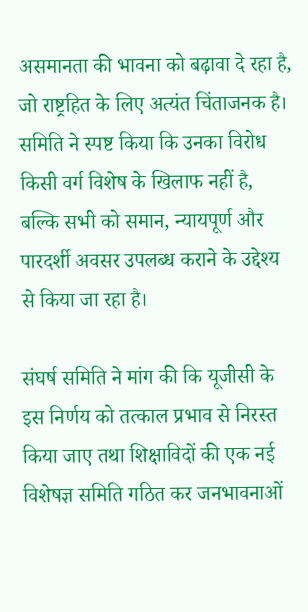असमानता की भावना को बढ़ावा दे रहा है, जो राष्ट्रहित के लिए अत्यंत चिंताजनक है। समिति ने स्पष्ट किया कि उनका विरोध किसी वर्ग विशेष के खिलाफ नहीं है, बल्कि सभी को समान, न्यायपूर्ण और पारदर्शी अवसर उपलब्ध कराने के उद्देश्य से किया जा रहा है।

संघर्ष समिति ने मांग की कि यूजीसी के इस निर्णय को तत्काल प्रभाव से निरस्त किया जाए तथा शिक्षाविदों की एक नई विशेषज्ञ समिति गठित कर जनभावनाओं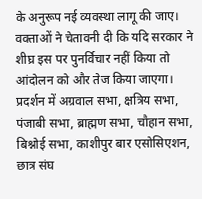के अनुरूप नई व्यवस्था लागू की जाए। वक्ताओं ने चेतावनी दी कि यदि सरकार ने शीघ्र इस पर पुनर्विचार नहीं किया तो आंदोलन को और तेज किया जाएगा।
प्रदर्शन में अग्रवाल सभा, क्षत्रिय सभा, पंजाबी सभा, ब्राह्मण सभा, चौहान सभा, बिश्नोई सभा, काशीपुर बार एसोसिएशन, छात्र संघ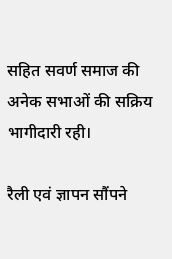सहित सवर्ण समाज की अनेक सभाओं की सक्रिय भागीदारी रही।

रैली एवं ज्ञापन सौंपने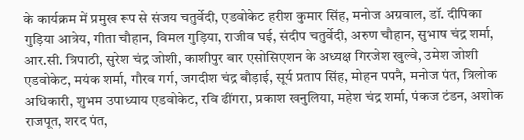के कार्यक्रम में प्रमुख रूप से संजय चतुर्वेदी, एडवोकेट हरीश कुमार सिंह, मनोज अग्रवाल, डॉ. दीपिका गुड़िया आत्रेय, गीता चौहान, विमल गुड़िया, राजीव घई, संदीप चतुर्वेदी, अरुण चौहान, सुभाष चंद्र शर्मा, आर.सी. त्रिपाठी, सुरेश चंद्र जोशी, काशीपुर बार एसोसिएशन के अध्यक्ष गिरजेश खुल्वे, उमेश जोशी एडवोकेट, मयंक शर्मा, गौरव गर्ग, जगदीश चंद्र बौड़ाई, सूर्य प्रताप सिंह, मोहन पपनै, मनोज पंत, त्रिलोक अधिकारी, शुभम उपाध्याय एडवोकेट, रवि ढींगरा, प्रकाश खनुलिया, महेश चंद्र शर्मा, पंकज टंडन, अशोक राजपूत, शरद पंत,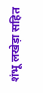शंभू लखेड़ा सहित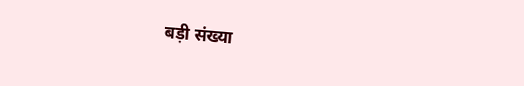बड़ी संख्या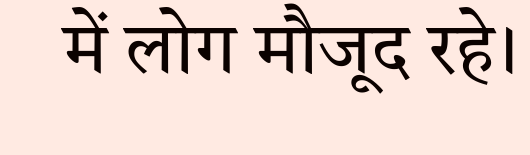में लोग मौजूद रहे।